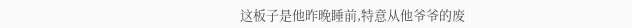这板子是他昨晚睡前,特意从他爷爷的废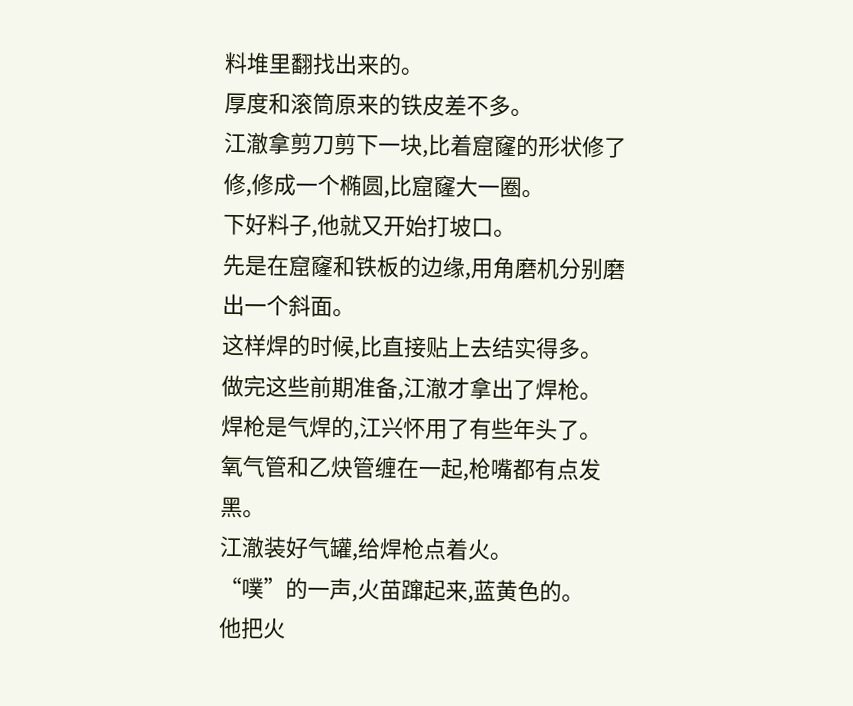料堆里翻找出来的。
厚度和滚筒原来的铁皮差不多。
江澈拿剪刀剪下一块,比着窟窿的形状修了修,修成一个椭圆,比窟窿大一圈。
下好料子,他就又开始打坡口。
先是在窟窿和铁板的边缘,用角磨机分别磨出一个斜面。
这样焊的时候,比直接贴上去结实得多。
做完这些前期准备,江澈才拿出了焊枪。
焊枪是气焊的,江兴怀用了有些年头了。
氧气管和乙炔管缠在一起,枪嘴都有点发黑。
江澈装好气罐,给焊枪点着火。
“噗”的一声,火苗蹿起来,蓝黄色的。
他把火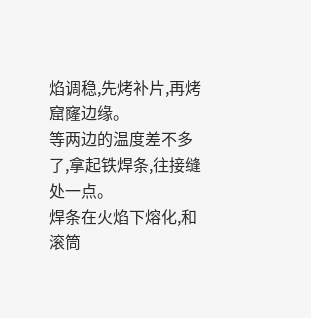焰调稳,先烤补片,再烤窟窿边缘。
等两边的温度差不多了,拿起铁焊条,往接缝处一点。
焊条在火焰下熔化,和滚筒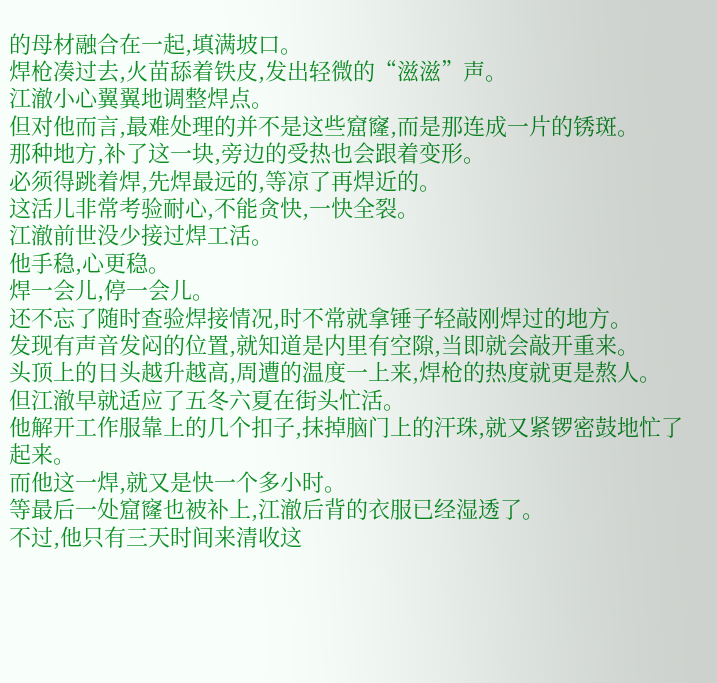的母材融合在一起,填满坡口。
焊枪凑过去,火苗舔着铁皮,发出轻微的“滋滋”声。
江澈小心翼翼地调整焊点。
但对他而言,最难处理的并不是这些窟窿,而是那连成一片的锈斑。
那种地方,补了这一块,旁边的受热也会跟着变形。
必须得跳着焊,先焊最远的,等凉了再焊近的。
这活儿非常考验耐心,不能贪快,一快全裂。
江澈前世没少接过焊工活。
他手稳,心更稳。
焊一会儿,停一会儿。
还不忘了随时查验焊接情况,时不常就拿锤子轻敲刚焊过的地方。
发现有声音发闷的位置,就知道是内里有空隙,当即就会敲开重来。
头顶上的日头越升越高,周遭的温度一上来,焊枪的热度就更是熬人。
但江澈早就适应了五冬六夏在街头忙活。
他解开工作服靠上的几个扣子,抹掉脑门上的汗珠,就又紧锣密鼓地忙了起来。
而他这一焊,就又是快一个多小时。
等最后一处窟窿也被补上,江澈后背的衣服已经湿透了。
不过,他只有三天时间来清收这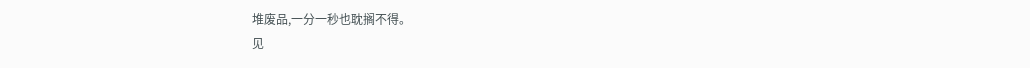堆废品,一分一秒也耽搁不得。
见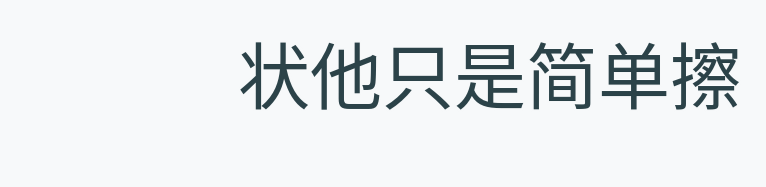状他只是简单擦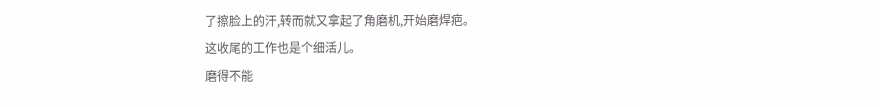了擦脸上的汗,转而就又拿起了角磨机,开始磨焊疤。
这收尾的工作也是个细活儿。
磨得不能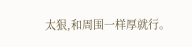太狠,和周围一样厚就行。